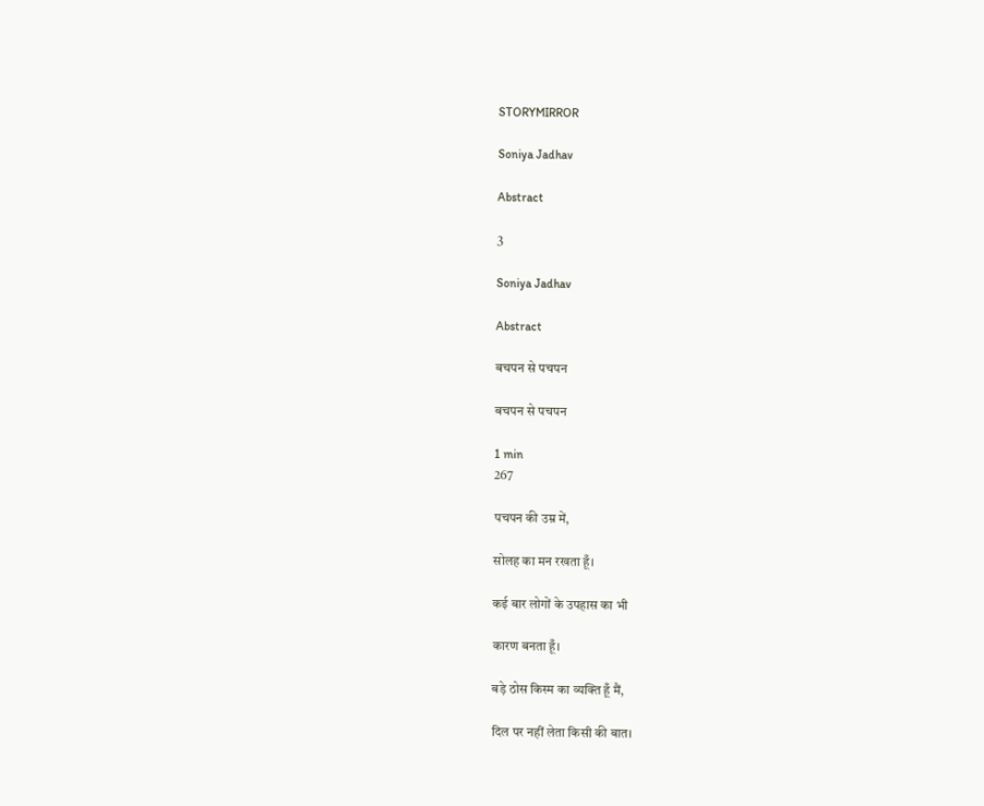STORYMIRROR

Soniya Jadhav

Abstract

3

Soniya Jadhav

Abstract

बचपन से पचपन

बचपन से पचपन

1 min
267

पचपन की उम्र में,

सोलह का मन रखता हूँ।

कई बार लोगों के उपहास का भी

कारण बनता हूँ।

बड़े ठोस किस्म का व्यक्ति हूँ मैं,

दिल पर नहीं लेता किसी की बात।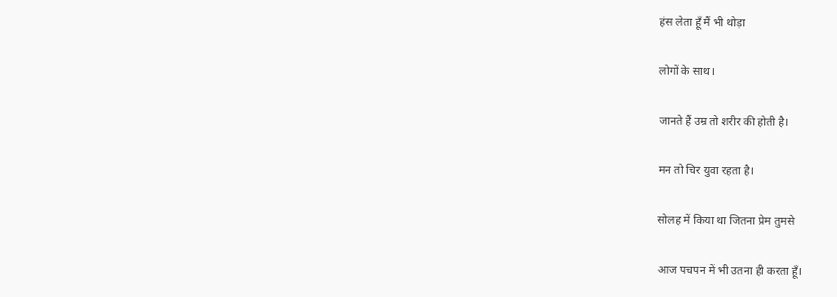हंस लेता हूँ मैं भी थोड़ा

लोगों के साथ।

जानते हैं उम्र तो शरीर की होती है।

मन तो चिर युवा रहता है।

सोलह में किया था जितना प्रेम तुमसे

आज पचपन में भी उतना ही करता हूँ।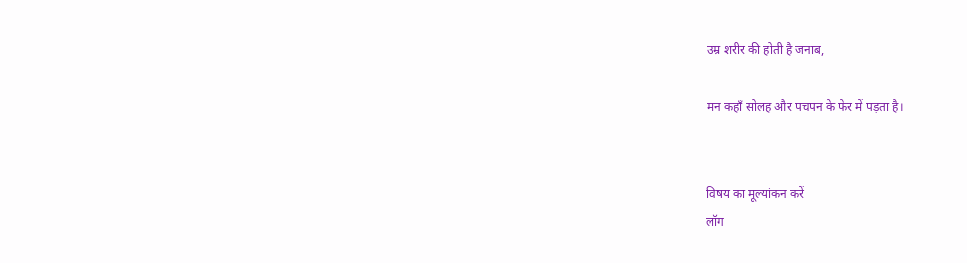उम्र शरीर की होती है जनाब,

मन कहाँ सोलह और पचपन के फेर में पड़ता है।


विषय का मूल्यांकन करें
लॉग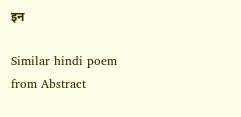इन

Similar hindi poem from Abstract